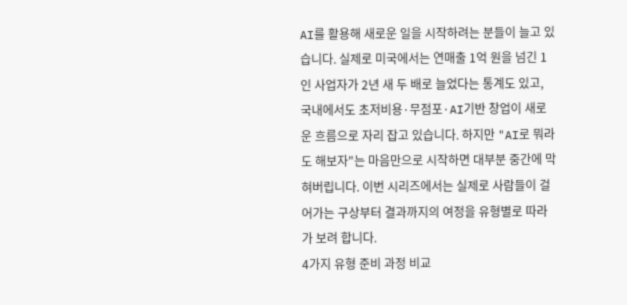AI를 활용해 새로운 일을 시작하려는 분들이 늘고 있습니다. 실제로 미국에서는 연매출 1억 원을 넘긴 1인 사업자가 2년 새 두 배로 늘었다는 통계도 있고, 국내에서도 초저비용·무점포·AI기반 창업이 새로운 흐름으로 자리 잡고 있습니다. 하지만 "AI로 뭐라도 해보자"는 마음만으로 시작하면 대부분 중간에 막혀버립니다. 이번 시리즈에서는 실제로 사람들이 걸어가는 구상부터 결과까지의 여정을 유형별로 따라가 보려 합니다.
4가지 유형 준비 과정 비교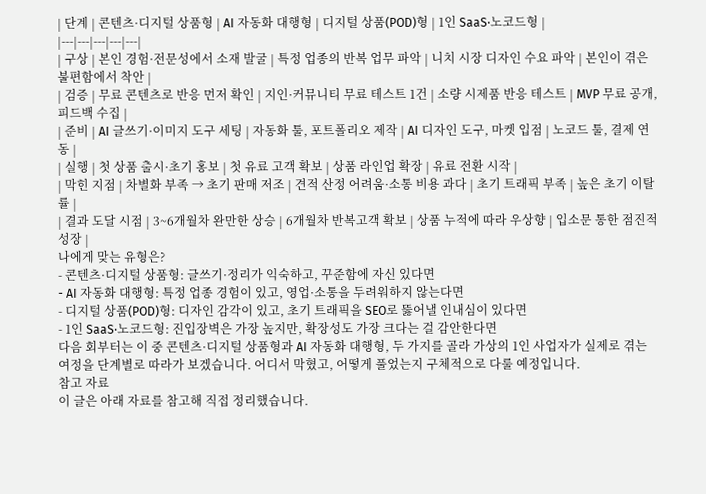| 단계 | 콘텐츠·디지털 상품형 | AI 자동화 대행형 | 디지털 상품(POD)형 | 1인 SaaS·노코드형 |
|---|---|---|---|---|
| 구상 | 본인 경험·전문성에서 소재 발굴 | 특정 업종의 반복 업무 파악 | 니치 시장 디자인 수요 파악 | 본인이 겪은 불편함에서 착안 |
| 검증 | 무료 콘텐츠로 반응 먼저 확인 | 지인·커뮤니티 무료 테스트 1건 | 소량 시제품 반응 테스트 | MVP 무료 공개, 피드백 수집 |
| 준비 | AI 글쓰기·이미지 도구 세팅 | 자동화 툴, 포트폴리오 제작 | AI 디자인 도구, 마켓 입점 | 노코드 툴, 결제 연동 |
| 실행 | 첫 상품 출시·초기 홍보 | 첫 유료 고객 확보 | 상품 라인업 확장 | 유료 전환 시작 |
| 막힌 지점 | 차별화 부족 → 초기 판매 저조 | 견적 산정 어려움·소통 비용 과다 | 초기 트래픽 부족 | 높은 초기 이탈률 |
| 결과 도달 시점 | 3~6개월차 완만한 상승 | 6개월차 반복고객 확보 | 상품 누적에 따라 우상향 | 입소문 통한 점진적 성장 |
나에게 맞는 유형은?
- 콘텐츠·디지털 상품형: 글쓰기·정리가 익숙하고, 꾸준함에 자신 있다면
- AI 자동화 대행형: 특정 업종 경험이 있고, 영업·소통을 두려워하지 않는다면
- 디지털 상품(POD)형: 디자인 감각이 있고, 초기 트래픽을 SEO로 뚫어낼 인내심이 있다면
- 1인 SaaS·노코드형: 진입장벽은 가장 높지만, 확장성도 가장 크다는 걸 감안한다면
다음 회부터는 이 중 콘텐츠·디지털 상품형과 AI 자동화 대행형, 두 가지를 골라 가상의 1인 사업자가 실제로 겪는 여정을 단계별로 따라가 보겠습니다. 어디서 막혔고, 어떻게 풀었는지 구체적으로 다룰 예정입니다.
참고 자료
이 글은 아래 자료를 참고해 직접 정리했습니다.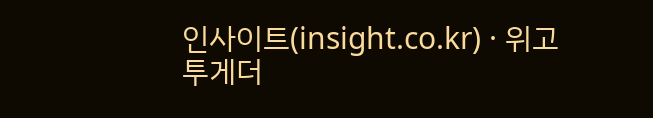인사이트(insight.co.kr) · 위고투게더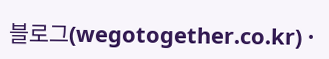블로그(wegotogether.co.kr) ·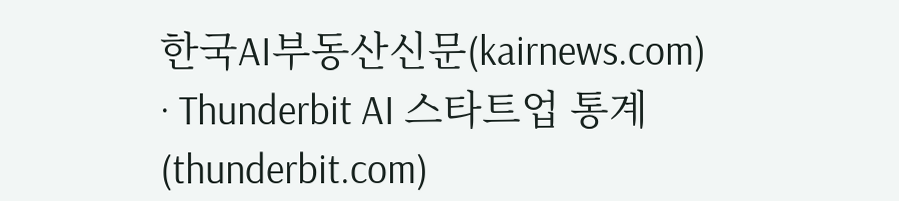한국AI부동산신문(kairnews.com) · Thunderbit AI 스타트업 통계(thunderbit.com)